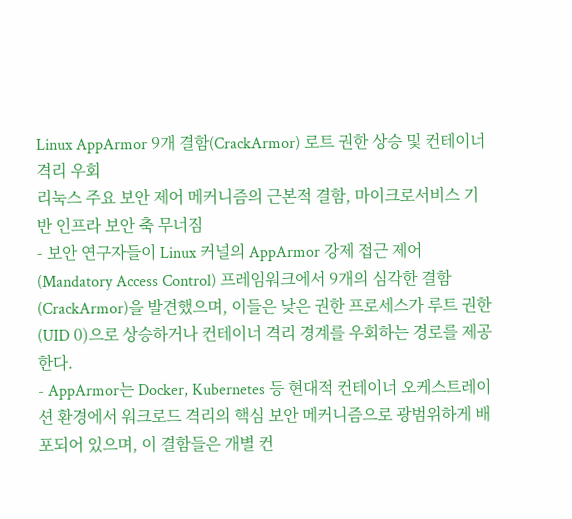Linux AppArmor 9개 결함(CrackArmor) 로트 권한 상승 및 컨테이너 격리 우회
리눅스 주요 보안 제어 메커니즘의 근본적 결함, 마이크로서비스 기반 인프라 보안 축 무너짐
- 보안 연구자들이 Linux 커널의 AppArmor 강제 접근 제어(Mandatory Access Control) 프레임워크에서 9개의 심각한 결함(CrackArmor)을 발견했으며, 이들은 낮은 권한 프로세스가 루트 권한(UID 0)으로 상승하거나 컨테이너 격리 경계를 우회하는 경로를 제공한다.
- AppArmor는 Docker, Kubernetes 등 현대적 컨테이너 오케스트레이션 환경에서 워크로드 격리의 핵심 보안 메커니즘으로 광범위하게 배포되어 있으며, 이 결함들은 개별 컨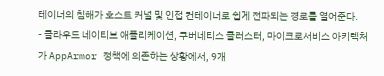테이너의 침해가 호스트 커널 및 인접 컨테이너로 쉽게 전파되는 경로를 열어준다.
- 클라우드 네이티브 애플리케이션, 쿠버네티스 클러스터, 마이크로서비스 아키텍처가 AppArmor 정책에 의존하는 상황에서, 9개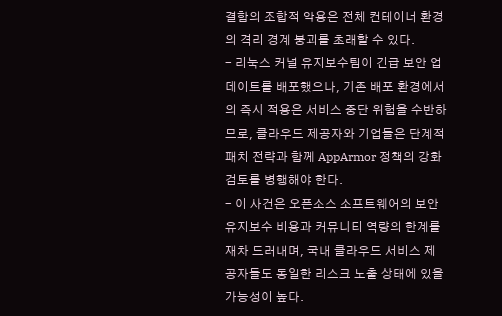결함의 조합적 악용은 전체 컨테이너 환경의 격리 경계 붕괴를 초래할 수 있다.
- 리눅스 커널 유지보수팀이 긴급 보안 업데이트를 배포했으나, 기존 배포 환경에서의 즉시 적용은 서비스 중단 위험을 수반하므로, 클라우드 제공자와 기업들은 단계적 패치 전략과 함께 AppArmor 정책의 강화 검토를 병행해야 한다.
- 이 사건은 오픈소스 소프트웨어의 보안 유지보수 비용과 커뮤니티 역량의 한계를 재차 드러내며, 국내 클라우드 서비스 제공자들도 동일한 리스크 노출 상태에 있을 가능성이 높다.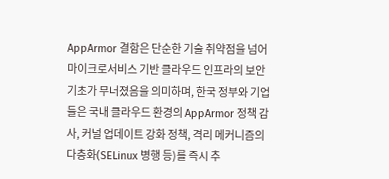AppArmor 결함은 단순한 기술 취약점을 넘어 마이크로서비스 기반 클라우드 인프라의 보안 기초가 무너졌음을 의미하며, 한국 정부와 기업들은 국내 클라우드 환경의 AppArmor 정책 감사, 커널 업데이트 강화 정책, 격리 메커니즘의 다층화(SELinux 병행 등)를 즉시 추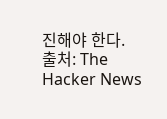진해야 한다.
출처: The Hacker News